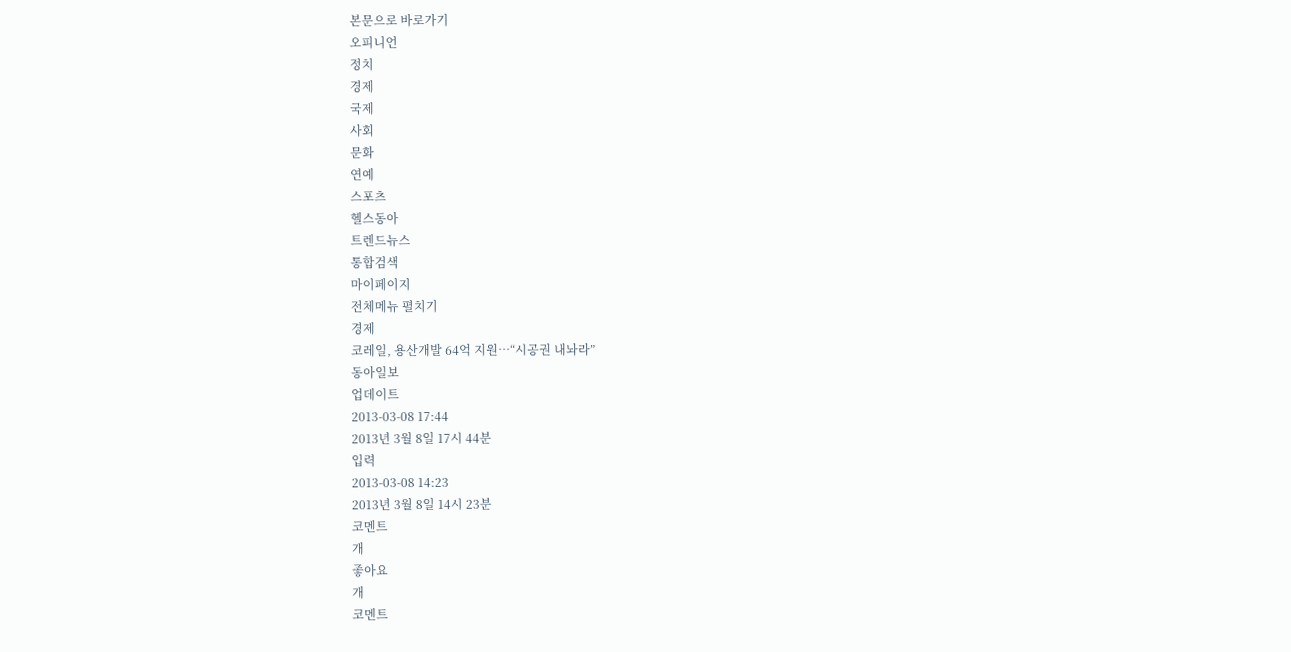본문으로 바로가기
오피니언
정치
경제
국제
사회
문화
연예
스포츠
헬스동아
트렌드뉴스
통합검색
마이페이지
전체메뉴 펼치기
경제
코레일, 용산개발 64억 지원…“시공권 내놔라”
동아일보
업데이트
2013-03-08 17:44
2013년 3월 8일 17시 44분
입력
2013-03-08 14:23
2013년 3월 8일 14시 23분
코멘트
개
좋아요
개
코멘트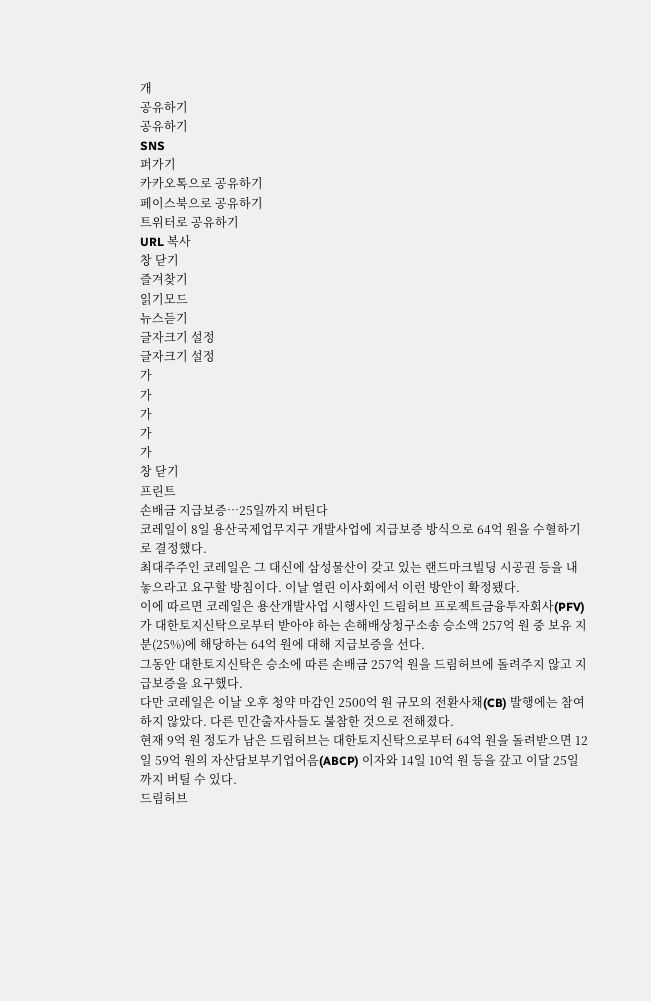개
공유하기
공유하기
SNS
퍼가기
카카오톡으로 공유하기
페이스북으로 공유하기
트위터로 공유하기
URL 복사
창 닫기
즐겨찾기
읽기모드
뉴스듣기
글자크기 설정
글자크기 설정
가
가
가
가
가
창 닫기
프린트
손배금 지급보증…25일까지 버틴다
코레일이 8일 용산국제업무지구 개발사업에 지급보증 방식으로 64억 원을 수혈하기로 결정했다.
최대주주인 코레일은 그 대신에 삼성물산이 갖고 있는 랜드마크빌딩 시공권 등을 내놓으라고 요구할 방침이다. 이날 열린 이사회에서 이런 방안이 확정됐다.
이에 따르면 코레일은 용산개발사업 시행사인 드림허브 프로젝트금융투자회사(PFV)가 대한토지신탁으로부터 받아야 하는 손해배상청구소송 승소액 257억 원 중 보유 지분(25%)에 해당하는 64억 원에 대해 지급보증을 선다.
그동안 대한토지신탁은 승소에 따른 손배금 257억 원을 드림허브에 돌려주지 않고 지급보증을 요구했다.
다만 코레일은 이날 오후 청약 마감인 2500억 원 규모의 전환사채(CB) 발행에는 참여하지 않았다. 다른 민간출자사들도 불참한 것으로 전해졌다.
현재 9억 원 정도가 남은 드림허브는 대한토지신탁으로부터 64억 원을 돌려받으면 12일 59억 원의 자산담보부기업어음(ABCP) 이자와 14일 10억 원 등을 갚고 이달 25일까지 버틸 수 있다.
드림허브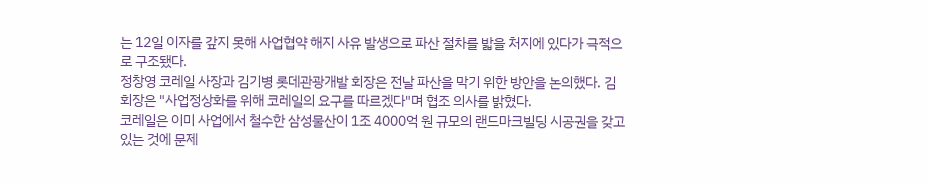는 12일 이자를 갚지 못해 사업협약 해지 사유 발생으로 파산 절차를 밟을 처지에 있다가 극적으로 구조됐다.
정창영 코레일 사장과 김기병 롯데관광개발 회장은 전날 파산을 막기 위한 방안을 논의했다. 김 회장은 "사업정상화를 위해 코레일의 요구를 따르겠다"며 협조 의사를 밝혔다.
코레일은 이미 사업에서 철수한 삼성물산이 1조 4000억 원 규모의 랜드마크빌딩 시공권을 갖고 있는 것에 문제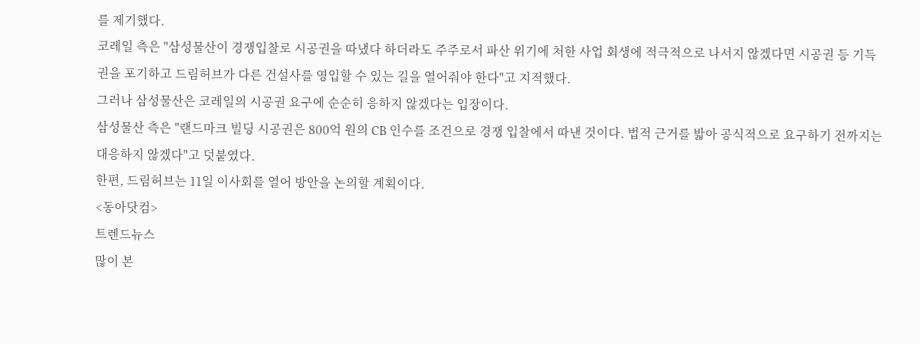를 제기했다.
코레일 측은 "삼성물산이 경쟁입찰로 시공권을 따냈다 하더라도 주주로서 파산 위기에 처한 사업 회생에 적극적으로 나서지 않겠다면 시공권 등 기득권을 포기하고 드림허브가 다른 건설사를 영입할 수 있는 길을 열어줘야 한다"고 지적했다.
그러나 삼성물산은 코레일의 시공권 요구에 순순히 응하지 않겠다는 입장이다.
삼성물산 측은 "랜드마크 빌딩 시공권은 800억 원의 CB 인수를 조건으로 경쟁 입찰에서 따낸 것이다. 법적 근거를 밟아 공식적으로 요구하기 전까지는 대응하지 않겠다"고 덧붙였다.
한편, 드림허브는 11일 이사회를 열어 방안을 논의할 계획이다.
<동아닷컴>
트렌드뉴스
많이 본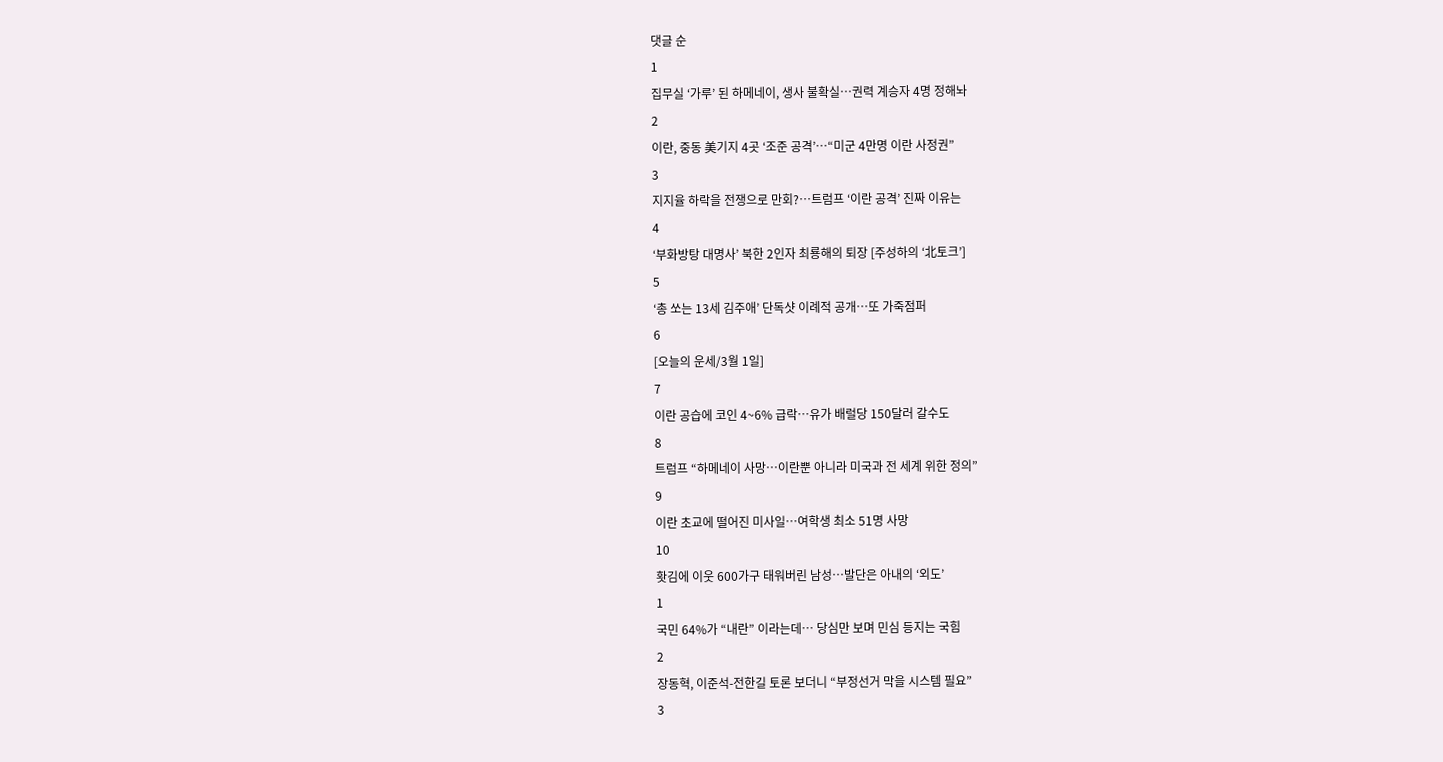댓글 순
1
집무실 ‘가루’ 된 하메네이, 생사 불확실…권력 계승자 4명 정해놔
2
이란, 중동 美기지 4곳 ‘조준 공격’…“미군 4만명 이란 사정권”
3
지지율 하락을 전쟁으로 만회?…트럼프 ‘이란 공격’ 진짜 이유는
4
‘부화방탕 대명사’ 북한 2인자 최룡해의 퇴장 [주성하의 ‘北토크’]
5
‘총 쏘는 13세 김주애’ 단독샷 이례적 공개…또 가죽점퍼
6
[오늘의 운세/3월 1일]
7
이란 공습에 코인 4~6% 급락…유가 배럴당 150달러 갈수도
8
트럼프 “하메네이 사망…이란뿐 아니라 미국과 전 세계 위한 정의”
9
이란 초교에 떨어진 미사일…여학생 최소 51명 사망
10
홧김에 이웃 600가구 태워버린 남성…발단은 아내의 ‘외도’
1
국민 64%가 “내란” 이라는데… 당심만 보며 민심 등지는 국힘
2
장동혁, 이준석-전한길 토론 보더니 “부정선거 막을 시스템 필요”
3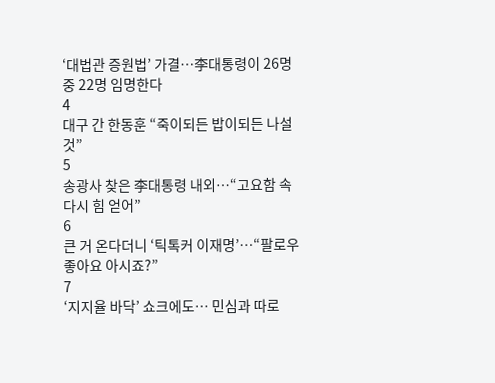‘대법관 증원법’ 가결…李대통령이 26명 중 22명 임명한다
4
대구 간 한동훈 “죽이되든 밥이되든 나설것”
5
송광사 찾은 李대통령 내외…“고요함 속 다시 힘 얻어”
6
큰 거 온다더니 ‘틱톡커 이재명’…“팔로우 좋아요 아시죠?”
7
‘지지율 바닥’ 쇼크에도… 민심과 따로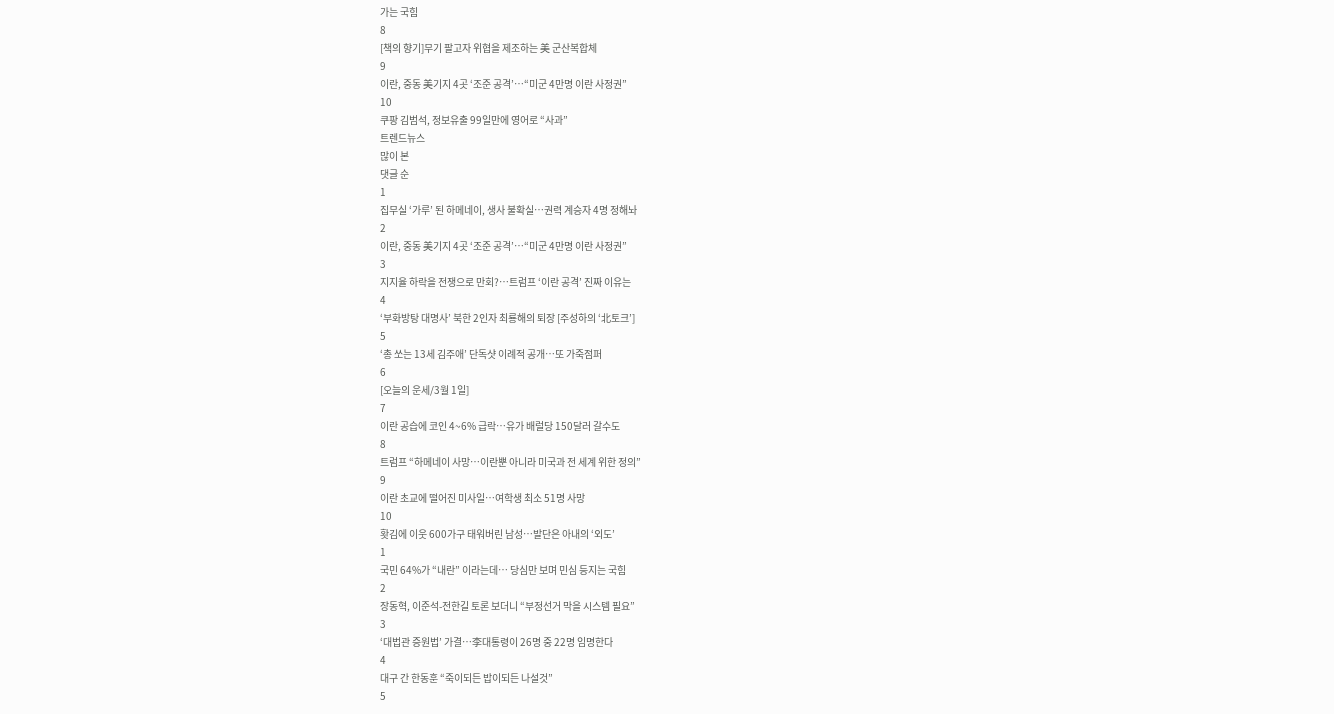가는 국힘
8
[책의 향기]무기 팔고자 위협을 제조하는 美 군산복합체
9
이란, 중동 美기지 4곳 ‘조준 공격’…“미군 4만명 이란 사정권”
10
쿠팡 김범석, 정보유출 99일만에 영어로 “사과”
트렌드뉴스
많이 본
댓글 순
1
집무실 ‘가루’ 된 하메네이, 생사 불확실…권력 계승자 4명 정해놔
2
이란, 중동 美기지 4곳 ‘조준 공격’…“미군 4만명 이란 사정권”
3
지지율 하락을 전쟁으로 만회?…트럼프 ‘이란 공격’ 진짜 이유는
4
‘부화방탕 대명사’ 북한 2인자 최룡해의 퇴장 [주성하의 ‘北토크’]
5
‘총 쏘는 13세 김주애’ 단독샷 이례적 공개…또 가죽점퍼
6
[오늘의 운세/3월 1일]
7
이란 공습에 코인 4~6% 급락…유가 배럴당 150달러 갈수도
8
트럼프 “하메네이 사망…이란뿐 아니라 미국과 전 세계 위한 정의”
9
이란 초교에 떨어진 미사일…여학생 최소 51명 사망
10
홧김에 이웃 600가구 태워버린 남성…발단은 아내의 ‘외도’
1
국민 64%가 “내란” 이라는데… 당심만 보며 민심 등지는 국힘
2
장동혁, 이준석-전한길 토론 보더니 “부정선거 막을 시스템 필요”
3
‘대법관 증원법’ 가결…李대통령이 26명 중 22명 임명한다
4
대구 간 한동훈 “죽이되든 밥이되든 나설것”
5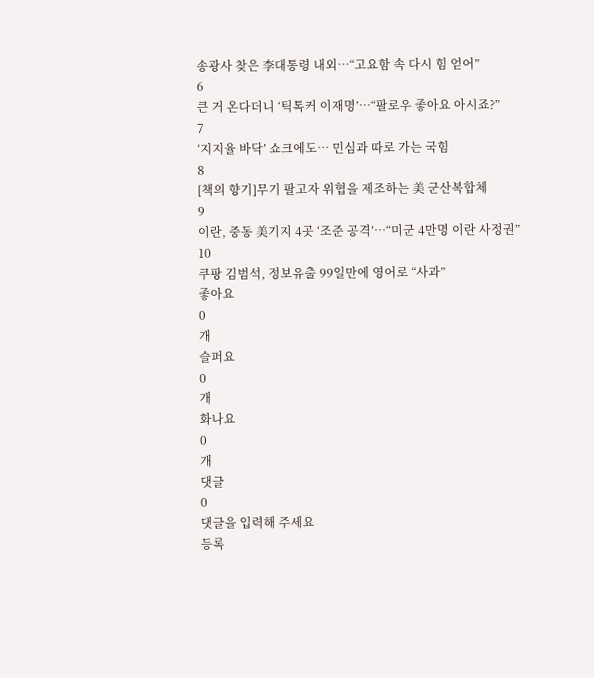송광사 찾은 李대통령 내외…“고요함 속 다시 힘 얻어”
6
큰 거 온다더니 ‘틱톡커 이재명’…“팔로우 좋아요 아시죠?”
7
‘지지율 바닥’ 쇼크에도… 민심과 따로 가는 국힘
8
[책의 향기]무기 팔고자 위협을 제조하는 美 군산복합체
9
이란, 중동 美기지 4곳 ‘조준 공격’…“미군 4만명 이란 사정권”
10
쿠팡 김범석, 정보유출 99일만에 영어로 “사과”
좋아요
0
개
슬퍼요
0
개
화나요
0
개
댓글
0
댓글을 입력해 주세요
등록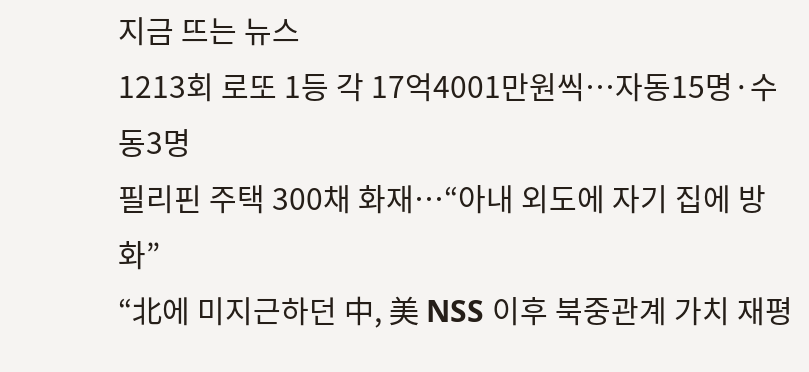지금 뜨는 뉴스
1213회 로또 1등 각 17억4001만원씩…자동15명·수동3명
필리핀 주택 300채 화재…“아내 외도에 자기 집에 방화”
“北에 미지근하던 中, 美 NSS 이후 북중관계 가치 재평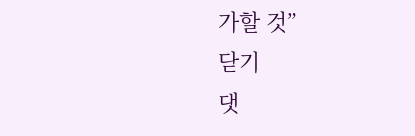가할 것”
닫기
댓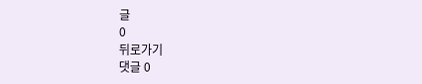글
0
뒤로가기
댓글 0